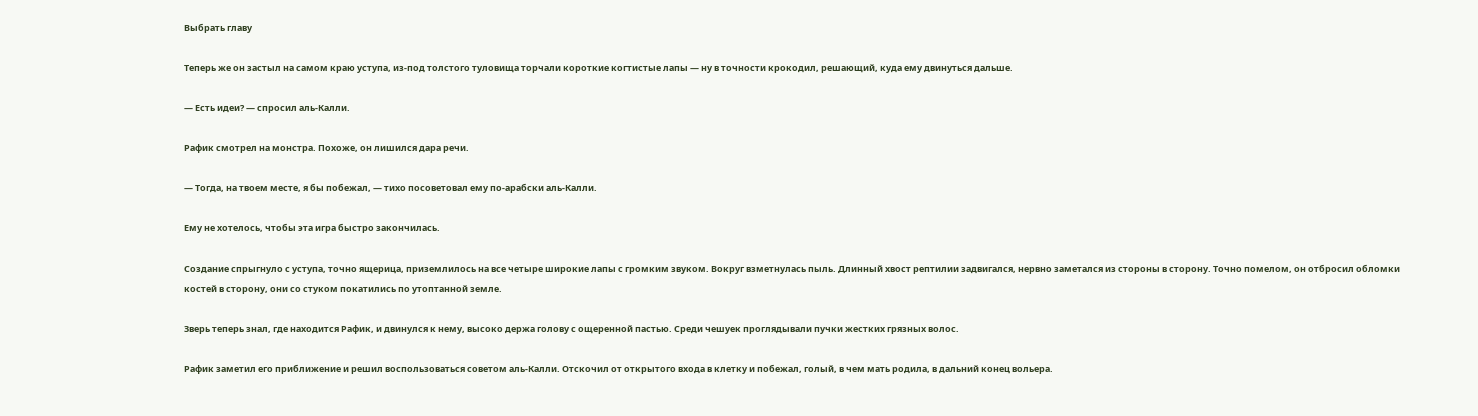Выбрать главу

Теперь же он застыл на самом краю уступа, из-под толстого туловища торчали короткие когтистые лапы — ну в точности крокодил, решающий, куда ему двинуться дальше.

— Есть идеи? — спросил аль-Калли.

Рафик смотрел на монстра. Похоже, он лишился дара речи.

— Тогда, на твоем месте, я бы побежал, — тихо посоветовал ему по-арабски аль-Калли.

Ему не хотелось, чтобы эта игра быстро закончилась.

Создание спрыгнуло с уступа, точно ящерица, приземлилось на все четыре широкие лапы с громким звуком. Вокруг взметнулась пыль. Длинный хвост рептилии задвигался, нервно заметался из стороны в сторону. Точно помелом, он отбросил обломки костей в сторону, они со стуком покатились по утоптанной земле.

Зверь теперь знал, где находится Рафик, и двинулся к нему, высоко держа голову с ощеренной пастью. Среди чешуек проглядывали пучки жестких грязных волос.

Рафик заметил его приближение и решил воспользоваться советом аль-Калли. Отскочил от открытого входа в клетку и побежал, голый, в чем мать родила, в дальний конец вольера.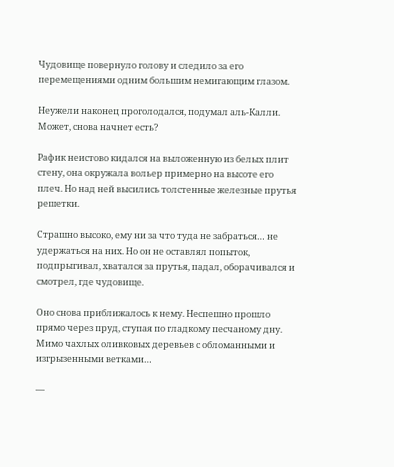Чудовище повернуло голову и следило за его перемещениями одним большим немигающим глазом.

Неужели наконец проголодался, подумал аль-Калли. Может, снова начнет есть?

Рафик неистово кидался на выложенную из белых плит стену, она окружала вольер примерно на высоте его плеч. Но над ней высились толстенные железные прутья решетки.

Страшно высоко, ему ни за что туда не забраться… не удержаться на них. Но он не оставлял попыток, подпрыгивал, хватался за прутья, падал, оборачивался и смотрел, где чудовище.

Оно снова приближалось к нему. Неспешно прошло прямо через пруд, ступая по гладкому песчаному дну. Мимо чахлых оливковых деревьев с обломанными и изгрызенными ветками…

—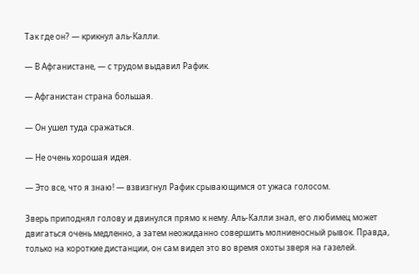Так где он? — крикнул аль-Калли.

— В Афганистане, — с трудом выдавил Рафик.

— Афганистан страна большая.

— Он ушел туда сражаться.

— Не очень хорошая идея.

— Это все, что я знаю! — взвизгнул Рафик срывающимся от ужаса голосом.

Зверь приподнял голову и двинулся прямо к нему. Аль-Калли знал, его любимец может двигаться очень медленно, а затем неожиданно совершить молниеносный рывок. Правда, только на короткие дистанции, он сам видел это во время охоты зверя на газелей.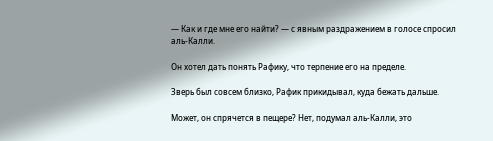— Как и где мне его найти? — с явным раздражением в голосе спросил аль-Калли.

Он хотел дать понять Рафику, что терпение его на пределе.

Зверь был совсем близко, Рафик прикидывал, куда бежать дальше.

Может, он спрячется в пещере? Нет, подумал аль-Калли, это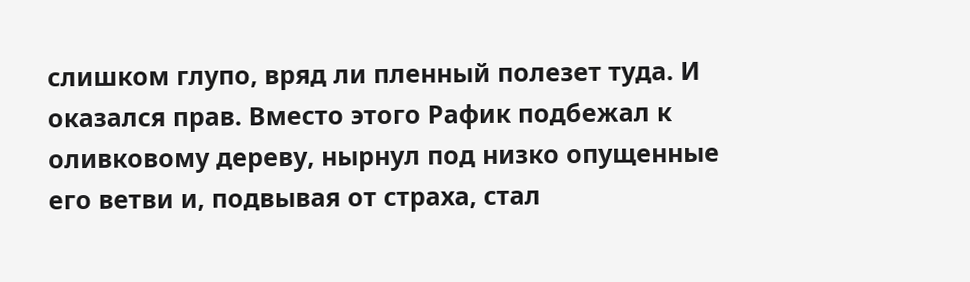слишком глупо, вряд ли пленный полезет туда. И оказался прав. Вместо этого Рафик подбежал к оливковому дереву, нырнул под низко опущенные его ветви и, подвывая от страха, стал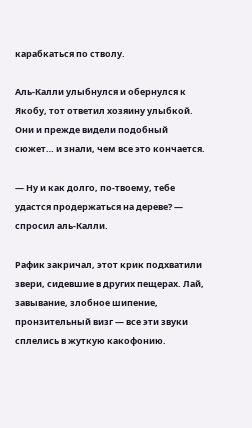карабкаться по стволу.

Аль-Калли улыбнулся и обернулся к Якобу, тот ответил хозяину улыбкой. Они и прежде видели подобный сюжет… и знали, чем все это кончается.

— Ну и как долго, по-твоему, тебе удастся продержаться на дереве? — спросил аль-Калли.

Рафик закричал, этот крик подхватили звери, сидевшие в других пещерах. Лай, завывание, злобное шипение, пронзительный визг — все эти звуки сплелись в жуткую какофонию.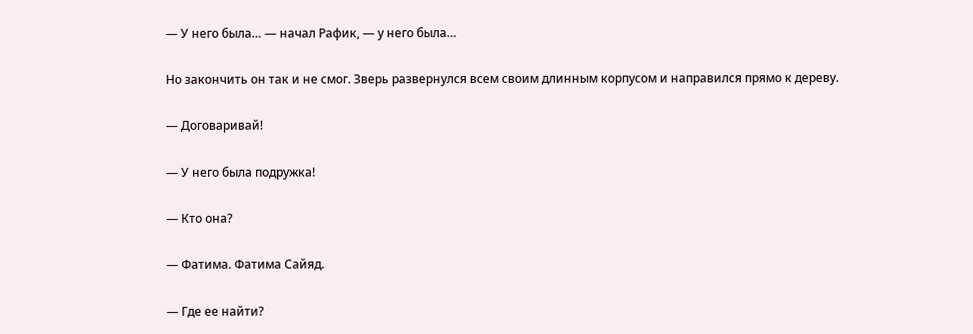— У него была… — начал Рафик, — у него была…

Но закончить он так и не смог. Зверь развернулся всем своим длинным корпусом и направился прямо к дереву.

— Договаривай!

— У него была подружка!

— Кто она?

— Фатима. Фатима Сайяд.

— Где ее найти?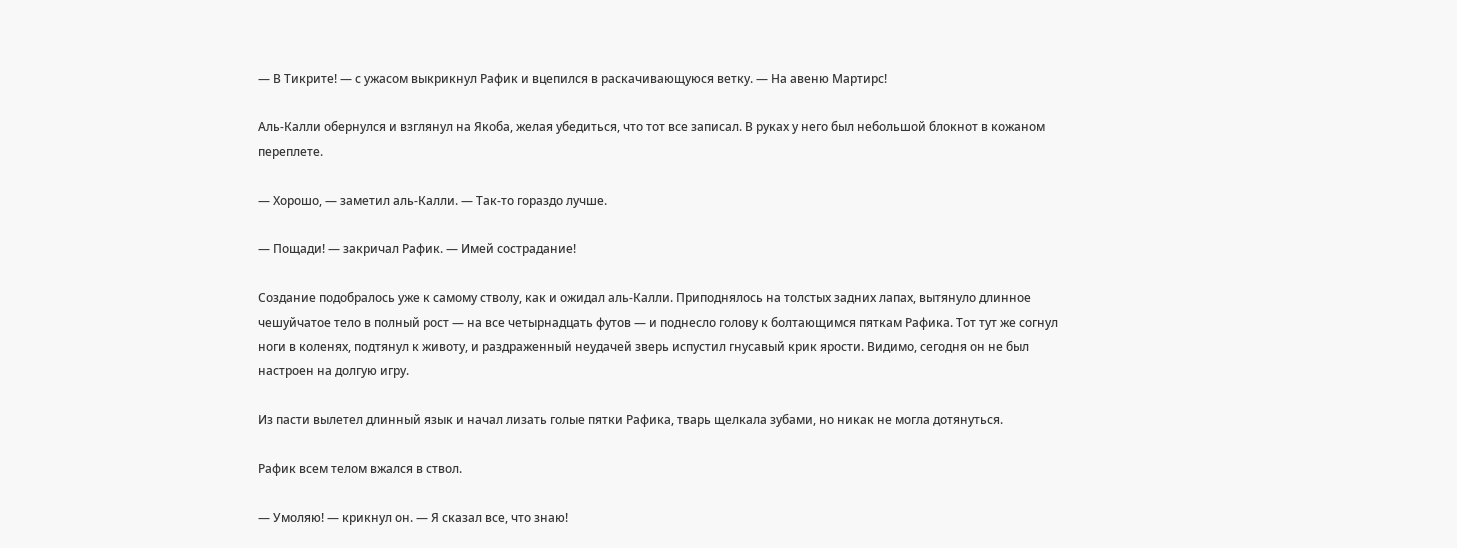— В Тикрите! — с ужасом выкрикнул Рафик и вцепился в раскачивающуюся ветку. — На авеню Мартирс!

Аль-Калли обернулся и взглянул на Якоба, желая убедиться, что тот все записал. В руках у него был небольшой блокнот в кожаном переплете.

— Хорошо, — заметил аль-Калли. — Так-то гораздо лучше.

— Пощади! — закричал Рафик. — Имей сострадание!

Создание подобралось уже к самому стволу, как и ожидал аль-Калли. Приподнялось на толстых задних лапах, вытянуло длинное чешуйчатое тело в полный рост — на все четырнадцать футов — и поднесло голову к болтающимся пяткам Рафика. Тот тут же согнул ноги в коленях, подтянул к животу, и раздраженный неудачей зверь испустил гнусавый крик ярости. Видимо, сегодня он не был настроен на долгую игру.

Из пасти вылетел длинный язык и начал лизать голые пятки Рафика, тварь щелкала зубами, но никак не могла дотянуться.

Рафик всем телом вжался в ствол.

— Умоляю! — крикнул он. — Я сказал все, что знаю!